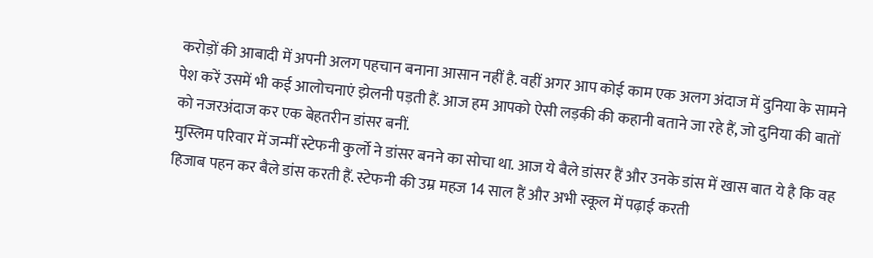करोड़ों की आबादी में अपनी अलग पहचान बनाना आसान नहीं है. वहीं अगर आप कोई काम एक अलग अंदाज में दुनिया के सामने पेश करें उसमें भी कई आलोचनाएं झेलनी पड़ती हैं. आज हम आपको ऐसी लड़की की कहानी बताने जा रहे हैं, जो दुनिया की बातों को नजरअंदाज कर एक बेहतरीन डांसर बनीं.
मुस्लिम परिवार में जन्मीं स्टेफनी कुर्लो ने डांसर बनने का सोचा था. आज ये बैले डांसर हैं और उनके डांस में खास बात ये है कि वह हिजाब पहन कर बैले डांस करती हैं. स्टेफनी की उम्र महज 14 साल हैं और अभी स्कूल में पढ़ाई करती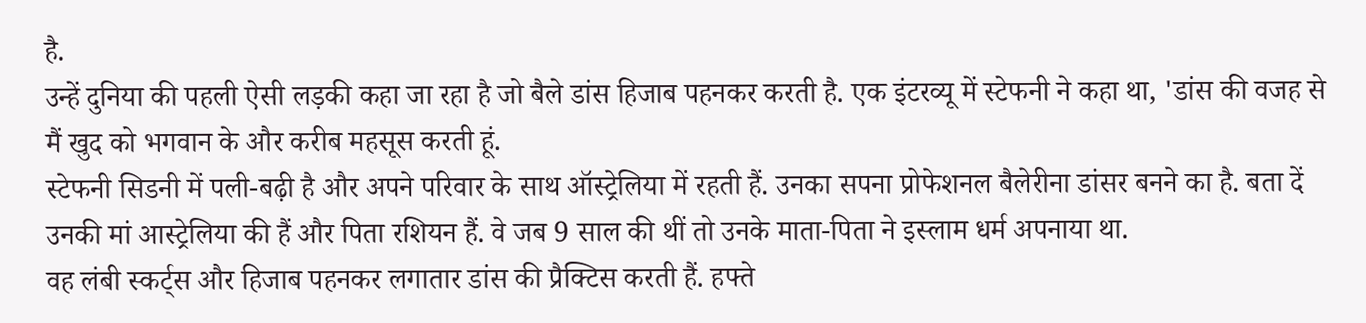है.
उन्हें दुनिया की पहली ऐसी लड़की कहा जा रहा है जो बैले डांस हिजाब पहनकर करती है. एक इंटरव्यू में स्टेफनी ने कहा था, 'डांस की वजह से मैं खुद को भगवान के और करीब महसूस करती हूं.
स्टेफनी सिडनी में पली-बढ़ी है और अपने परिवार के साथ ऑस्ट्रेलिया में रहती हैं. उनका सपना प्रोफेशनल बैलेरीना डांसर बनने का है. बता दें उनकी मां आस्ट्रेलिया की हैं और पिता रशियन हैं. वे जब 9 साल की थीं तो उनके माता-पिता ने इस्लाम धर्म अपनाया था.
वह लंबी स्कर्ट्स और हिजाब पहनकर लगातार डांस की प्रैक्टिस करती हैं. हफ्ते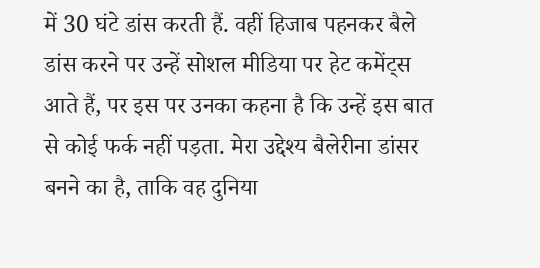में 30 घंटे डांस करती हैं. वहीं हिजाब पहनकर बैले डांस करने पर उन्हें सोशल मीडिया पर हेट कमेंट्स आते हैं, पर इस पर उनका कहना है कि उन्हें इस बात से कोई फर्क नहीं पड़ता. मेरा उद्देश्य बैलेरीना डांसर बनने का है, ताकि वह दुनिया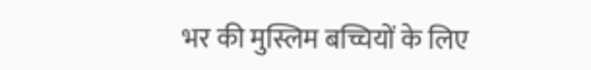भर की मुस्लिम बच्चियों के लिए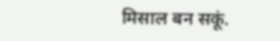मिसाल बन सकूं.